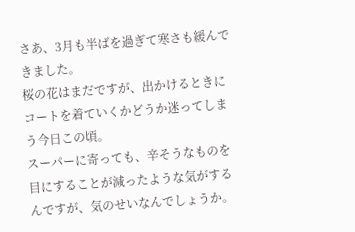さあ、3月も半ばを過ぎて寒さも緩んできました。
桜の花はまだですが、出かけるときにコートを着ていくかどうか迷ってしまう今日この頃。
スーパーに寄っても、辛そうなものを目にすることが減ったような気がするんですが、気のせいなんでしょうか。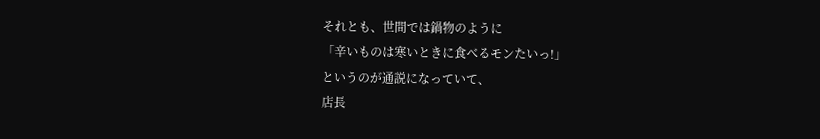それとも、世間では鍋物のように
「辛いものは寒いときに食べるモンたいっ!」
というのが通説になっていて、
店長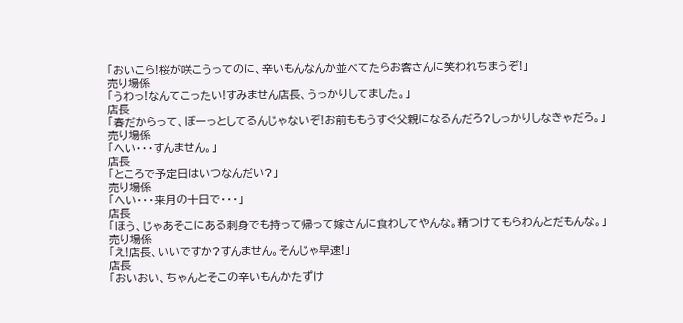「おいこら!桜が咲こうってのに、辛いもんなんか並べてたらお客さんに笑われちまうぞ!」
売り場係
「うわっ!なんてこったい!すみません店長、うっかりしてました。」
店長
「春だからって、ぼーっとしてるんじゃないぞ!お前ももうすぐ父親になるんだろ?しっかりしなきゃだろ。」
売り場係
「へい・・・すんません。」
店長
「ところで予定日はいつなんだい?」
売り場係
「へい・・・来月の十日で・・・」
店長
「ほう、じゃあそこにある刺身でも持って帰って嫁さんに食わしてやんな。精つけてもらわんとだもんな。」
売り場係
「え!店長、いいですか?すんません。そんじゃ早速!」
店長
「おいおい、ちゃんとそこの辛いもんかたずけ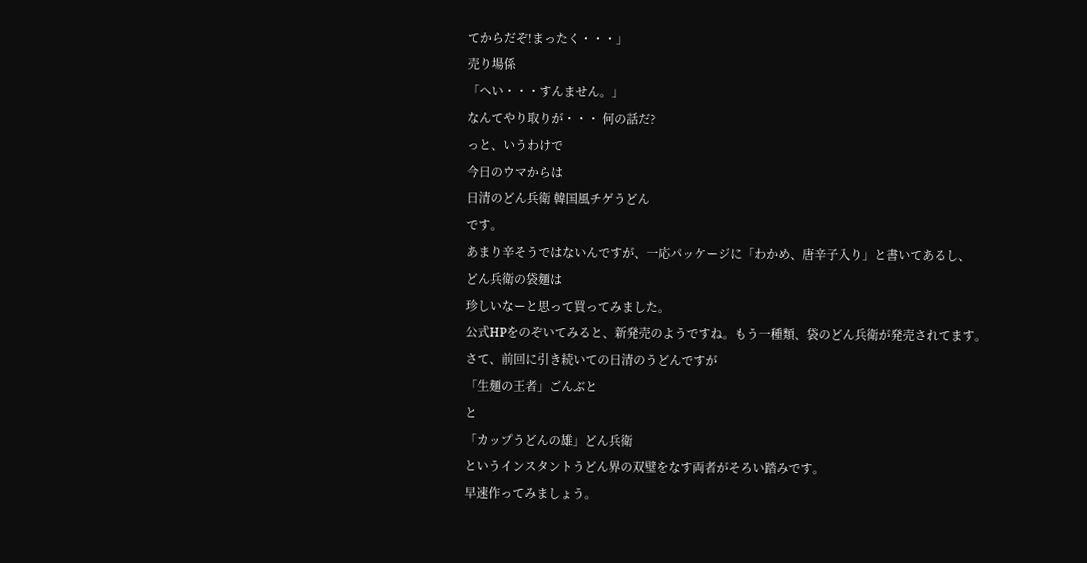てからだぞ!まったく・・・」
売り場係
「へい・・・すんません。」
なんてやり取りが・・・ 何の話だ?
っと、いうわけで
今日のウマからは
日清のどん兵衛 韓国風チゲうどん
です。
あまり辛そうではないんですが、一応パッケージに「わかめ、唐辛子入り」と書いてあるし、
どん兵衛の袋麺は
珍しいなーと思って買ってみました。
公式HPをのぞいてみると、新発売のようですね。もう一種類、袋のどん兵衛が発売されてます。
さて、前回に引き続いての日清のうどんですが
「生麺の王者」ごんぶと
と
「カップうどんの雄」どん兵衛
というインスタントうどん界の双璧をなす両者がそろい踏みです。
早速作ってみましょう。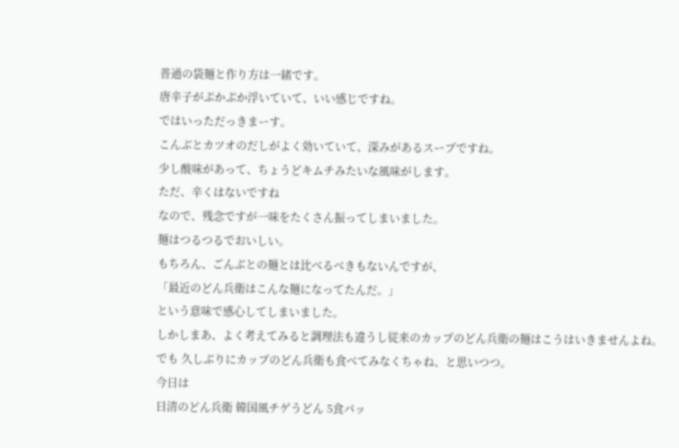普通の袋麺と作り方は一緒です。
唐辛子がぷかぷか浮いていて、いい感じですね。
ではいっただっきまーす。
こんぶとカツオのだしがよく効いていて、深みがあるスープですね。
少し酸味があって、ちょうどキムチみたいな風味がします。
ただ、辛くはないですね
なので、残念ですが一味をたくさん振ってしまいました。
麺はつるつるでおいしい。
もちろん、ごんぶとの麺とは比べるべきもないんですが、
「最近のどん兵衛はこんな麺になってたんだ。」
という意味で感心してしまいました。
しかしまあ、よく考えてみると調理法も違うし従来のカップのどん兵衛の麺はこうはいきませんよね。
でも 久しぶりにカップのどん兵衛も食べてみなくちゃね、と思いつつ。
今日は
日清のどん兵衛 韓国風チゲうどん 5食パッ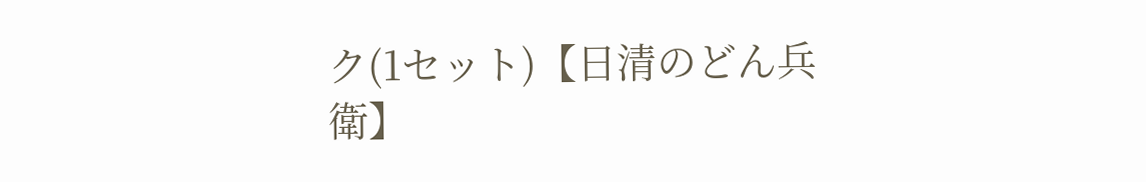ク(1セット)【日清のどん兵衛】